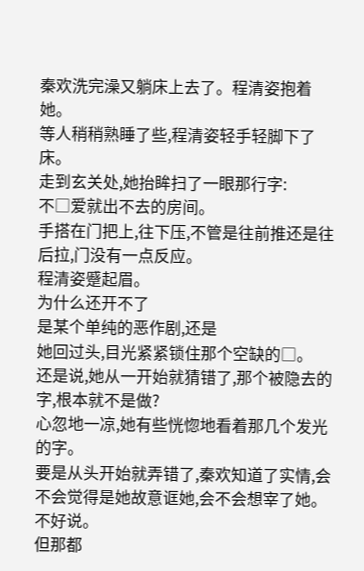秦欢洗完澡又躺床上去了。程清姿抱着她。
等人稍稍熟睡了些,程清姿轻手轻脚下了床。
走到玄关处,她抬眸扫了一眼那行字:
不□爱就出不去的房间。
手搭在门把上,往下压,不管是往前推还是往后拉,门没有一点反应。
程清姿蹙起眉。
为什么还开不了
是某个单纯的恶作剧,还是
她回过头,目光紧紧锁住那个空缺的□。
还是说,她从一开始就猜错了,那个被隐去的字,根本就不是做?
心忽地一凉,她有些恍惚地看着那几个发光的字。
要是从头开始就弄错了,秦欢知道了实情,会不会觉得是她故意诓她,会不会想宰了她。
不好说。
但那都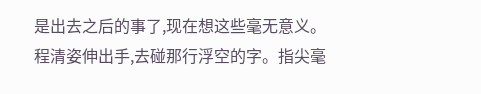是出去之后的事了,现在想这些毫无意义。
程清姿伸出手,去碰那行浮空的字。指尖毫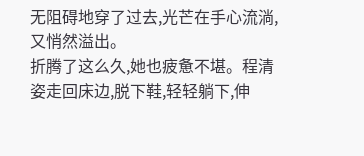无阻碍地穿了过去,光芒在手心流淌,又悄然溢出。
折腾了这么久,她也疲惫不堪。程清姿走回床边,脱下鞋,轻轻躺下,伸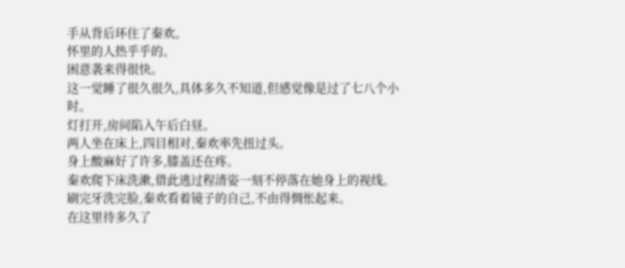手从背后环住了秦欢。
怀里的人热乎乎的。
困意袭来得很快。
这一觉睡了很久很久,具体多久不知道,但感觉像是过了七八个小时。
灯打开,房间陷入午后白昼。
两人坐在床上,四目相对,秦欢率先扭过头。
身上酸麻好了许多,膝盖还在疼。
秦欢爬下床洗漱,借此逃过程清姿一刻不停落在她身上的视线。
刷完牙洗完脸,秦欢看着镜子的自己,不由得惆怅起来。
在这里待多久了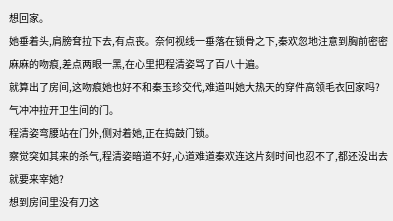想回家。
她垂着头,肩膀耷拉下去,有点丧。奈何视线一垂落在锁骨之下,秦欢忽地注意到胸前密密麻麻的吻痕,差点两眼一黑,在心里把程清姿骂了百八十遍。
就算出了房间,这吻痕她也好不和秦玉珍交代,难道叫她大热天的穿件高领毛衣回家吗?
气冲冲拉开卫生间的门。
程清姿弯腰站在门外,侧对着她,正在捣鼓门锁。
察觉突如其来的杀气,程清姿暗道不好,心道难道秦欢连这片刻时间也忍不了,都还没出去就要来宰她?
想到房间里没有刀这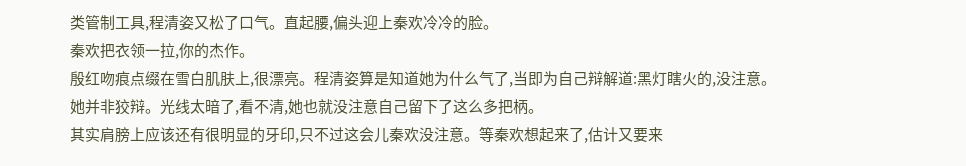类管制工具,程清姿又松了口气。直起腰,偏头迎上秦欢冷冷的脸。
秦欢把衣领一拉,你的杰作。
殷红吻痕点缀在雪白肌肤上,很漂亮。程清姿算是知道她为什么气了,当即为自己辩解道:黑灯瞎火的,没注意。
她并非狡辩。光线太暗了,看不清,她也就没注意自己留下了这么多把柄。
其实肩膀上应该还有很明显的牙印,只不过这会儿秦欢没注意。等秦欢想起来了,估计又要来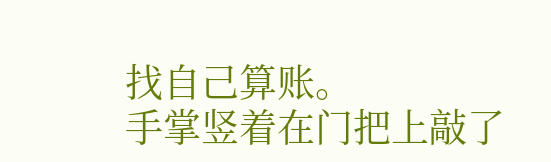找自己算账。
手掌竖着在门把上敲了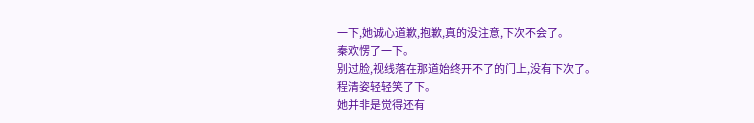一下,她诚心道歉,抱歉,真的没注意,下次不会了。
秦欢愣了一下。
别过脸,视线落在那道始终开不了的门上,没有下次了。
程清姿轻轻笑了下。
她并非是觉得还有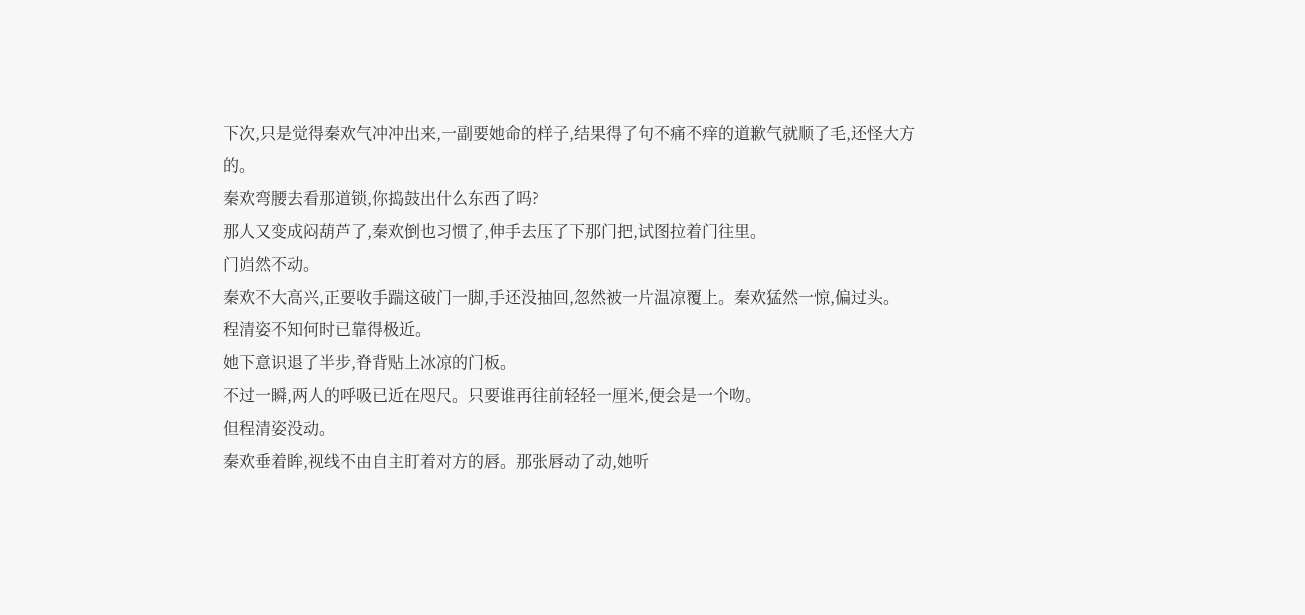下次,只是觉得秦欢气冲冲出来,一副要她命的样子,结果得了句不痛不痒的道歉气就顺了毛,还怪大方的。
秦欢弯腰去看那道锁,你捣鼓出什么东西了吗?
那人又变成闷葫芦了,秦欢倒也习惯了,伸手去压了下那门把,试图拉着门往里。
门岿然不动。
秦欢不大高兴,正要收手踹这破门一脚,手还没抽回,忽然被一片温凉覆上。秦欢猛然一惊,偏过头。
程清姿不知何时已靠得极近。
她下意识退了半步,脊背贴上冰凉的门板。
不过一瞬,两人的呼吸已近在咫尺。只要谁再往前轻轻一厘米,便会是一个吻。
但程清姿没动。
秦欢垂着眸,视线不由自主盯着对方的唇。那张唇动了动,她听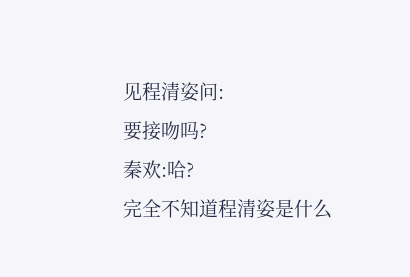见程清姿问:
要接吻吗?
秦欢:哈?
完全不知道程清姿是什么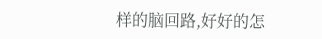样的脑回路,好好的怎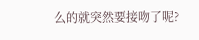么的就突然要接吻了呢?